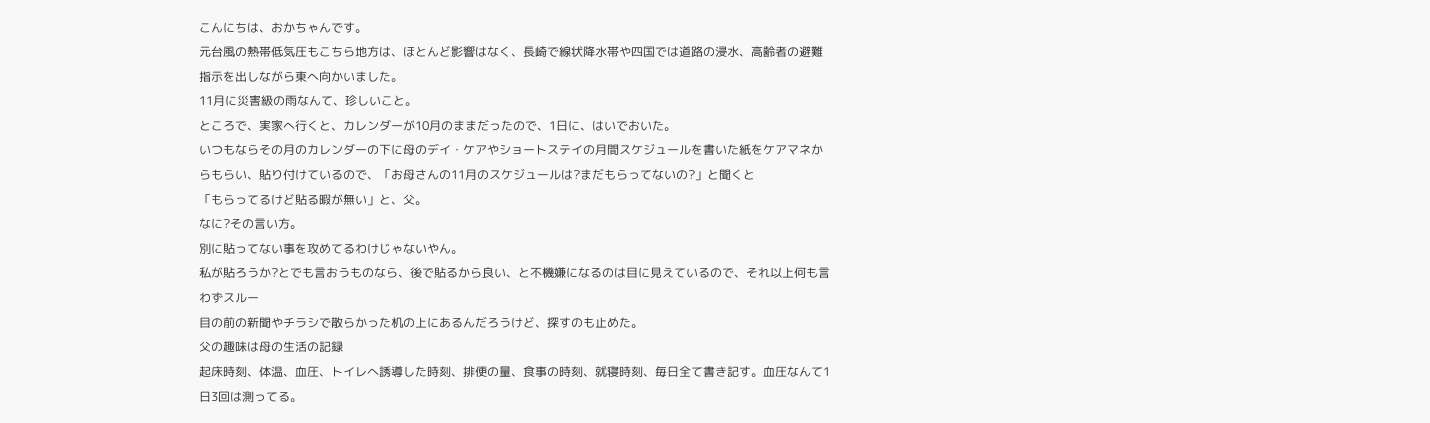こんにちは、おかちゃんです。
元台風の熱帯低気圧もこちら地方は、ほとんど影響はなく、長崎で線状降水帯や四国では道路の浸水、高齢者の避難指示を出しながら東へ向かいました。
11月に災害級の雨なんて、珍しいこと。
ところで、実家へ行くと、カレンダーが10月のままだったので、1日に、はいでおいた。
いつもならその月のカレンダーの下に母のデイ・ケアやショートステイの月間スケジュールを書いた紙をケアマネからもらい、貼り付けているので、「お母さんの11月のスケジュールは?まだもらってないの?」と聞くと
「もらってるけど貼る暇が無い」と、父。
なに?その言い方。
別に貼ってない事を攻めてるわけじゃないやん。
私が貼ろうか?とでも言おうものなら、後で貼るから良い、と不機嫌になるのは目に見えているので、それ以上何も言わずスルー
目の前の新聞やチラシで散らかった机の上にあるんだろうけど、探すのも止めた。
父の趣味は母の生活の記録
起床時刻、体温、血圧、トイレへ誘導した時刻、排便の量、食事の時刻、就寝時刻、毎日全て書き記す。血圧なんて1日3回は測ってる。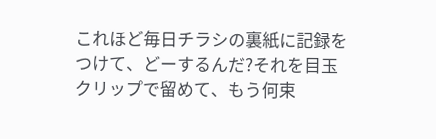これほど毎日チラシの裏紙に記録をつけて、どーするんだ?それを目玉クリップで留めて、もう何束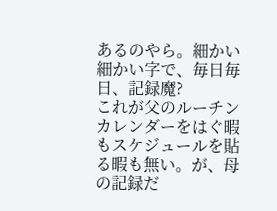あるのやら。細かい細かい字で、毎日毎日、記録魔?
これが父のルーチン
カレンダーをはぐ暇もスケジュールを貼る暇も無い。が、母の記録だ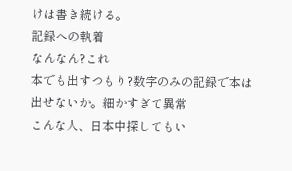けは書き続ける。
記録への執着
なんなん?これ
本でも出すつもり?数字のみの記録で本は出せないか。細かすぎて異常
こんな人、日本中探してもい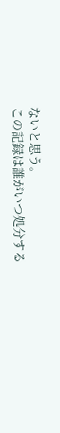ないと思う。
この記録は誰がいつ処分する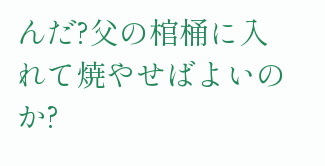んだ?父の棺桶に入れて焼やせばよいのか?